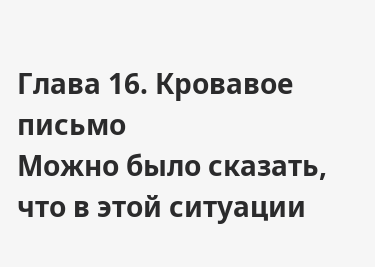Глава 16. Кровавое письмо
Можно было сказать, что в этой ситуации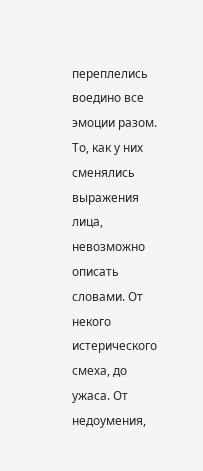переплелись воедино все эмоции разом. То, как у них сменялись выражения лица, невозможно описать словами. От некого истерического смеха, до ужаса. От недоумения,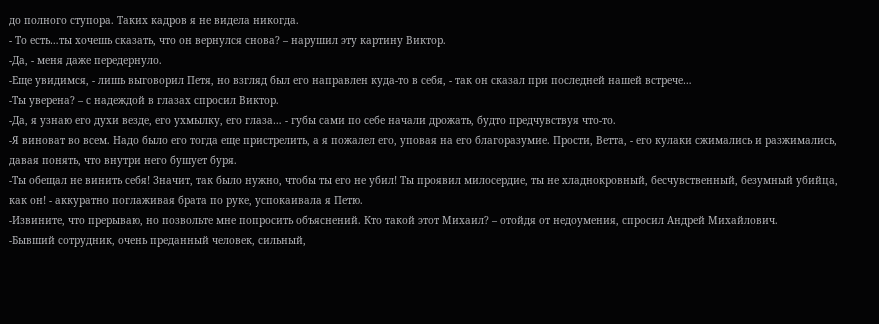до полного ступора. Таких кадров я не видела никогда.
- То есть…ты хочешь сказать, что он вернулся снова? – нарушил эту картину Виктор.
-Да, - меня даже передернуло.
-Еще увидимся, - лишь выговорил Петя, но взгляд был его направлен куда-то в себя, - так он сказал при последней нашей встрече…
-Ты уверена? – с надеждой в глазах спросил Виктор.
-Да, я узнаю его духи везде, его ухмылку, его глаза… - губы сами по себе начали дрожать, будто предчувствуя что-то.
-Я виноват во всем. Надо было его тогда еще пристрелить, а я пожалел его, уповая на его благоразумие. Прости, Ветта, - его кулаки сжимались и разжимались, давая понять, что внутри него бушует буря.
-Ты обещал не винить себя! Значит, так было нужно, чтобы ты его не убил! Ты проявил милосердие, ты не хладнокровный, бесчувственный, безумный убийца, как он! - аккуратно поглаживая брата по руке, успокаивала я Петю.
-Извините, что прерываю, но позвольте мне попросить объяснений. Кто такой этот Михаил? – отойдя от недоумения, спросил Андрей Михайлович.
-Бывший сотрудник, очень преданный человек, сильный,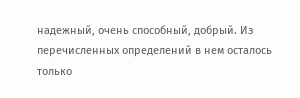надежный, очень способный, добрый. Из перечисленных определений в нем осталось только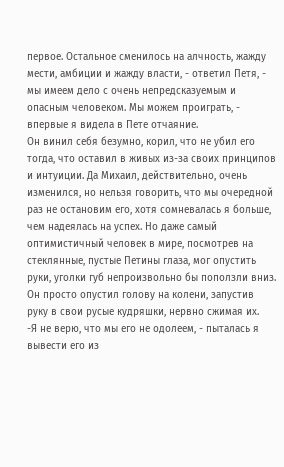первое. Остальное сменилось на алчность, жажду мести, амбиции и жажду власти, - ответил Петя, - мы имеем дело с очень непредсказуемым и опасным человеком. Мы можем проиграть, - впервые я видела в Пете отчаяние.
Он винил себя безумно, корил, что не убил его тогда, что оставил в живых из-за своих принципов и интуиции. Да Михаил, действительно, очень изменился, но нельзя говорить, что мы очередной раз не остановим его, хотя сомневалась я больше, чем надеялась на успех. Но даже самый оптимистичный человек в мире, посмотрев на стеклянные, пустые Петины глаза, мог опустить руки, уголки губ непроизвольно бы поползли вниз. Он просто опустил голову на колени, запустив руку в свои русые кудряшки, нервно сжимая их.
-Я не верю, что мы его не одолеем, - пыталась я вывести его из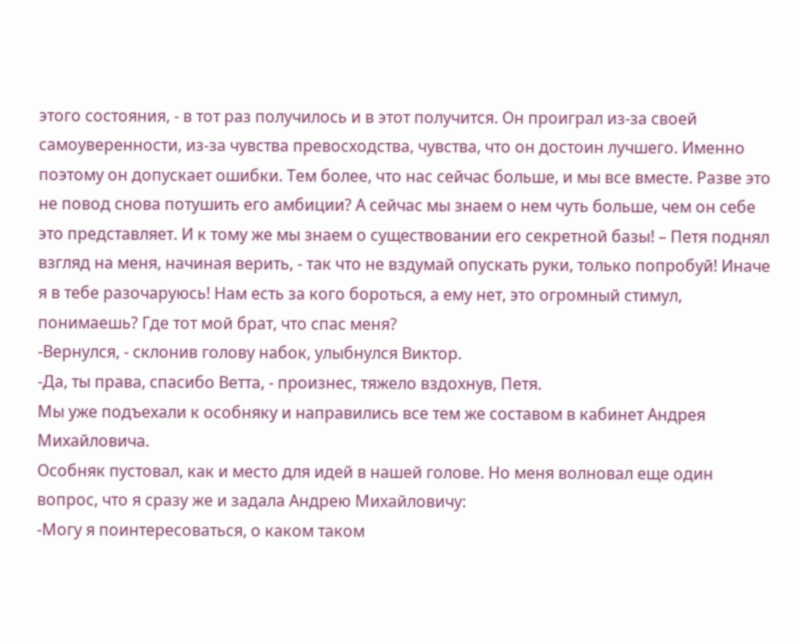этого состояния, - в тот раз получилось и в этот получится. Он проиграл из-за своей самоуверенности, из-за чувства превосходства, чувства, что он достоин лучшего. Именно поэтому он допускает ошибки. Тем более, что нас сейчас больше, и мы все вместе. Разве это не повод снова потушить его амбиции? А сейчас мы знаем о нем чуть больше, чем он себе это представляет. И к тому же мы знаем о существовании его секретной базы! – Петя поднял взгляд на меня, начиная верить, - так что не вздумай опускать руки, только попробуй! Иначе я в тебе разочаруюсь! Нам есть за кого бороться, а ему нет, это огромный стимул, понимаешь? Где тот мой брат, что спас меня?
-Вернулся, - склонив голову набок, улыбнулся Виктор.
-Да, ты права, спасибо Ветта, - произнес, тяжело вздохнув, Петя.
Мы уже подъехали к особняку и направились все тем же составом в кабинет Андрея Михайловича.
Особняк пустовал, как и место для идей в нашей голове. Но меня волновал еще один вопрос, что я сразу же и задала Андрею Михайловичу:
-Могу я поинтересоваться, о каком таком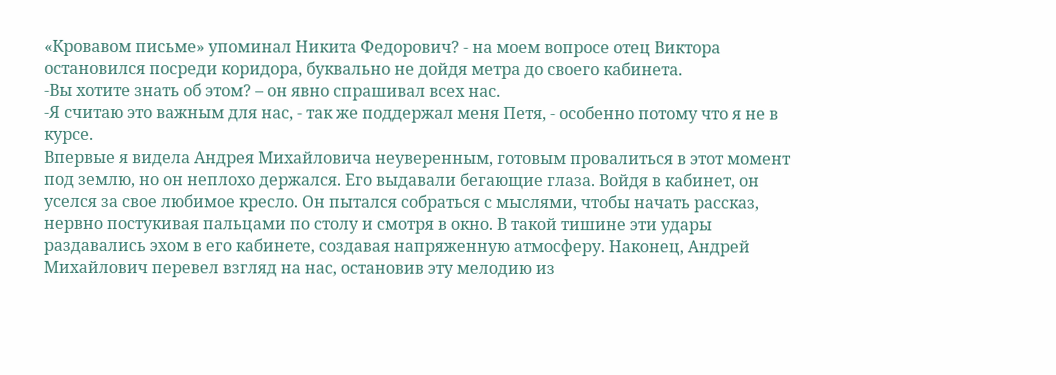«Кровавом письме» упоминал Никита Федорович? - на моем вопросе отец Виктора остановился посреди коридора, буквально не дойдя метра до своего кабинета.
-Вы хотите знать об этом? – он явно спрашивал всех нас.
-Я считаю это важным для нас, - так же поддержал меня Петя, - особенно потому что я не в курсе.
Впервые я видела Андрея Михайловича неуверенным, готовым провалиться в этот момент под землю, но он неплохо держался. Его выдавали бегающие глаза. Войдя в кабинет, он уселся за свое любимое кресло. Он пытался собраться с мыслями, чтобы начать рассказ, нервно постукивая пальцами по столу и смотря в окно. В такой тишине эти удары раздавались эхом в его кабинете, создавая напряженную атмосферу. Наконец, Андрей Михайлович перевел взгляд на нас, остановив эту мелодию из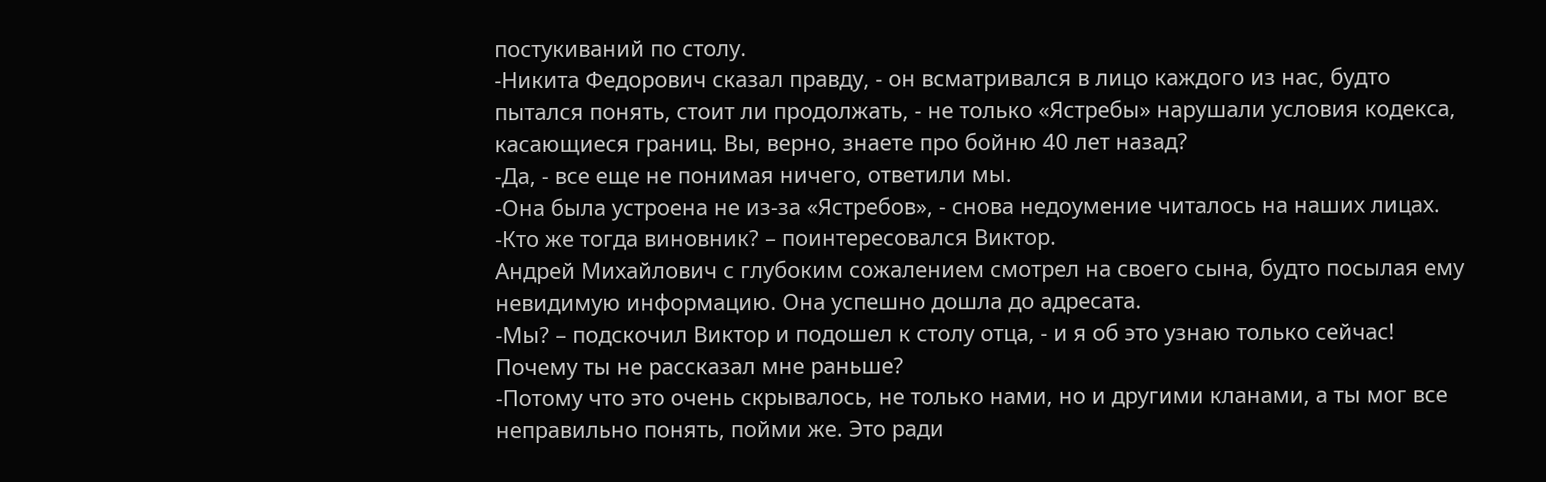постукиваний по столу.
-Никита Федорович сказал правду, - он всматривался в лицо каждого из нас, будто пытался понять, стоит ли продолжать, - не только «Ястребы» нарушали условия кодекса, касающиеся границ. Вы, верно, знаете про бойню 40 лет назад?
-Да, - все еще не понимая ничего, ответили мы.
-Она была устроена не из-за «Ястребов», - снова недоумение читалось на наших лицах.
-Кто же тогда виновник? – поинтересовался Виктор.
Андрей Михайлович с глубоким сожалением смотрел на своего сына, будто посылая ему невидимую информацию. Она успешно дошла до адресата.
-Мы? – подскочил Виктор и подошел к столу отца, - и я об это узнаю только сейчас! Почему ты не рассказал мне раньше?
-Потому что это очень скрывалось, не только нами, но и другими кланами, а ты мог все неправильно понять, пойми же. Это ради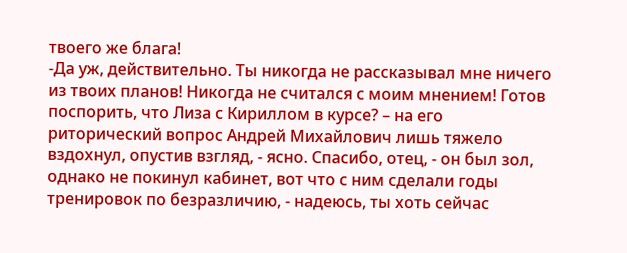твоего же блага!
-Да уж, действительно. Ты никогда не рассказывал мне ничего из твоих планов! Никогда не считался с моим мнением! Готов поспорить, что Лиза с Кириллом в курсе? – на его риторический вопрос Андрей Михайлович лишь тяжело вздохнул, опустив взгляд, - ясно. Спасибо, отец, - он был зол, однако не покинул кабинет, вот что с ним сделали годы тренировок по безразличию, - надеюсь, ты хоть сейчас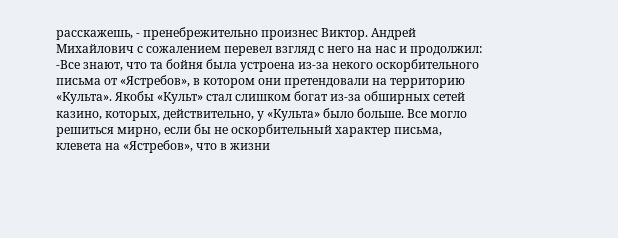расскажешь, - пренебрежительно произнес Виктор. Андрей Михайлович с сожалением перевел взгляд с него на нас и продолжил:
-Все знают, что та бойня была устроена из-за некого оскорбительного письма от «Ястребов», в котором они претендовали на территорию «Культа». Якобы «Культ» стал слишком богат из-за обширных сетей казино, которых, действительно, у «Культа» было больше. Все могло решиться мирно, если бы не оскорбительный характер письма, клевета на «Ястребов», что в жизни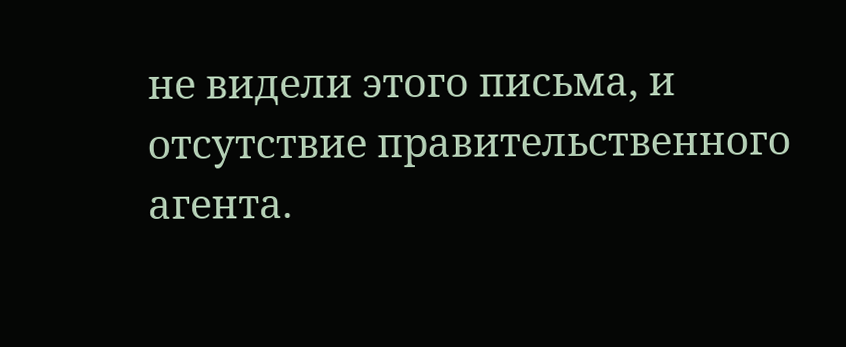не видели этого письма, и отсутствие правительственного агента.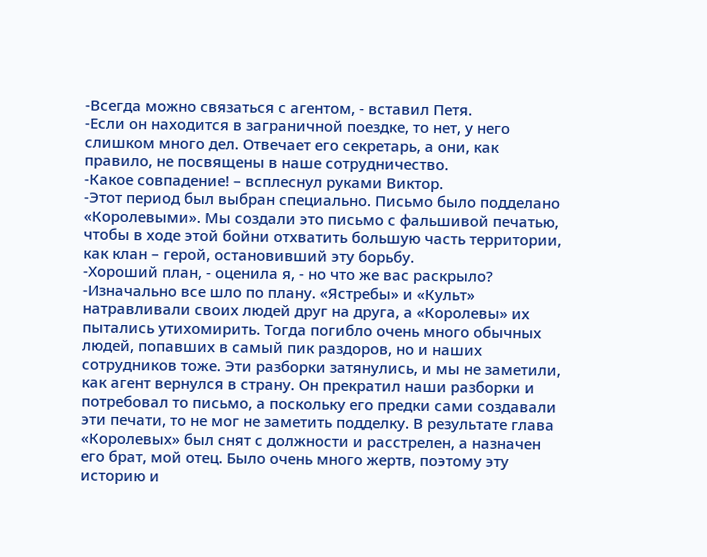-Всегда можно связаться с агентом, - вставил Петя.
-Если он находится в заграничной поездке, то нет, у него слишком много дел. Отвечает его секретарь, а они, как правило, не посвящены в наше сотрудничество.
-Какое совпадение! – всплеснул руками Виктор.
-Этот период был выбран специально. Письмо было подделано «Королевыми». Мы создали это письмо с фальшивой печатью, чтобы в ходе этой бойни отхватить большую часть территории, как клан – герой, остановивший эту борьбу.
-Хороший план, - оценила я, - но что же вас раскрыло?
-Изначально все шло по плану. «Ястребы» и «Культ» натравливали своих людей друг на друга, а «Королевы» их пытались утихомирить. Тогда погибло очень много обычных людей, попавших в самый пик раздоров, но и наших сотрудников тоже. Эти разборки затянулись, и мы не заметили, как агент вернулся в страну. Он прекратил наши разборки и потребовал то письмо, а поскольку его предки сами создавали эти печати, то не мог не заметить подделку. В результате глава «Королевых» был снят с должности и расстрелен, а назначен его брат, мой отец. Было очень много жертв, поэтому эту историю и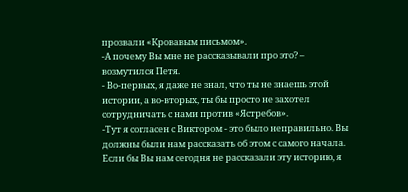прозвали «Кровавым письмом».
-А почему Вы мне не рассказывали про это? – возмутился Петя.
- Во-первых, я даже не знал, что ты не знаешь этой истории, а во-вторых, ты бы просто не захотел сотрудничать с нами против «Ястребов».
-Тут я согласен с Виктором - это было неправильно. Вы должны были нам рассказать об этом с самого начала. Если бы Вы нам сегодня не рассказали эту историю, я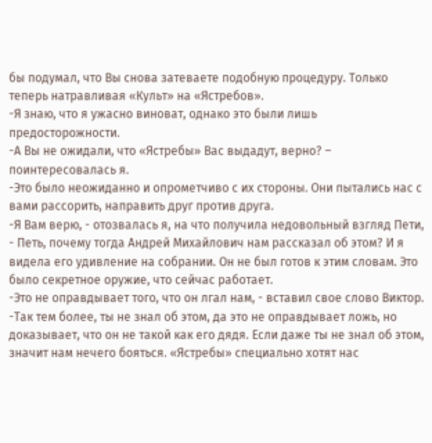бы подумал, что Вы снова затеваете подобную процедуру. Только теперь натравливая «Культ» на «Ястребов».
-Я знаю, что я ужасно виноват, однако это были лишь предосторожности.
-А Вы не ожидали, что «Ястребы» Вас выдадут, верно? – поинтересовалась я.
-Это было неожиданно и опрометчиво с их стороны. Они пытались нас с вами рассорить, направить друг против друга.
-Я Вам верю, - отозвалась я, на что получила недовольный взгляд Пети, - Петь, почему тогда Андрей Михайлович нам рассказал об этом? И я видела его удивление на собрании. Он не был готов к этим словам. Это было секретное оружие, что сейчас работает.
-Это не оправдывает того, что он лгал нам, - вставил свое слово Виктор.
-Так тем более, ты не знал об этом, да это не оправдывает ложь, но доказывает, что он не такой как его дядя. Если даже ты не знал об этом, значит нам нечего бояться. «Ястребы» специально хотят нас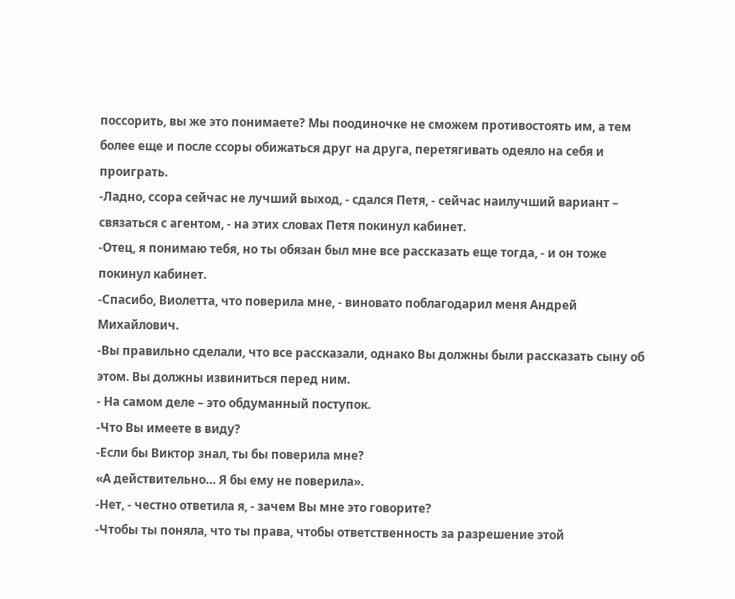поссорить, вы же это понимаете? Мы поодиночке не сможем противостоять им, а тем более еще и после ссоры обижаться друг на друга, перетягивать одеяло на себя и проиграть.
-Ладно, ссора сейчас не лучший выход, - сдался Петя, - сейчас наилучший вариант – связаться с агентом, - на этих словах Петя покинул кабинет.
-Отец, я понимаю тебя, но ты обязан был мне все рассказать еще тогда, - и он тоже покинул кабинет.
-Спасибо, Виолетта, что поверила мне, - виновато поблагодарил меня Андрей Михайлович.
-Вы правильно сделали, что все рассказали, однако Вы должны были рассказать сыну об этом. Вы должны извиниться перед ним.
- На самом деле – это обдуманный поступок.
-Что Вы имеете в виду?
-Если бы Виктор знал, ты бы поверила мне?
«А действительно… Я бы ему не поверила».
-Нет, - честно ответила я, - зачем Вы мне это говорите?
-Чтобы ты поняла, что ты права, чтобы ответственность за разрешение этой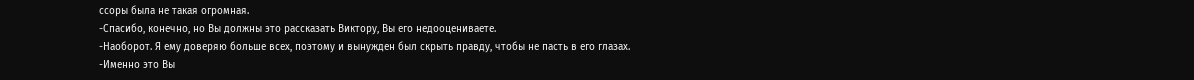ссоры была не такая огромная.
-Спасибо, конечно, но Вы должны это рассказать Виктору, Вы его недооцениваете.
-Наоборот. Я ему доверяю больше всех, поэтому и вынужден был скрыть правду, чтобы не пасть в его глазах.
-Именно это Вы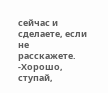сейчас и сделаете, если не расскажете.
-Хорошо, ступай,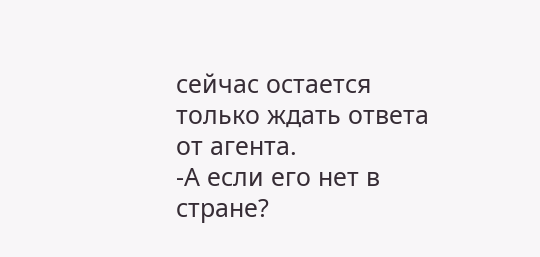сейчас остается только ждать ответа от агента.
-А если его нет в стране?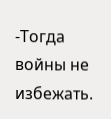-Тогда войны не избежать.